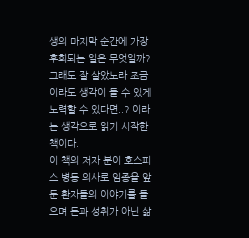생의 마지막 순간에 가장 후회되는 일은 무엇일까?
그래도 잘 살았노라 조금이라도 생각이 들 수 있게 노력할 수 있다면..? 이라는 생각으로 읽기 시작한 책이다.
이 책의 저자 분이 호스피스 병동 의사로 임종을 앞둔 환자들의 이야기를 들으며 돈과 성취가 아닌 삶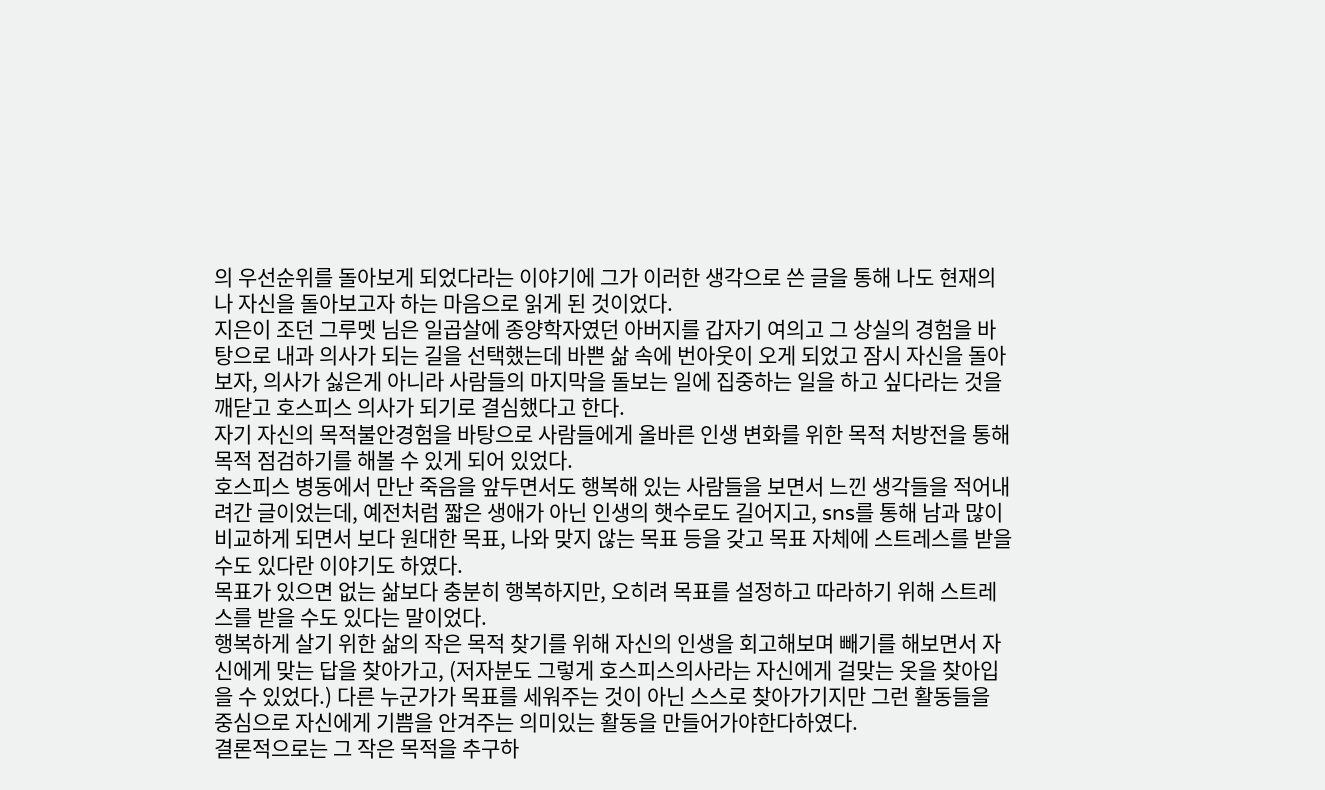의 우선순위를 돌아보게 되었다라는 이야기에 그가 이러한 생각으로 쓴 글을 통해 나도 현재의 나 자신을 돌아보고자 하는 마음으로 읽게 된 것이었다.
지은이 조던 그루멧 님은 일곱살에 종양학자였던 아버지를 갑자기 여의고 그 상실의 경험을 바탕으로 내과 의사가 되는 길을 선택했는데 바쁜 삶 속에 번아웃이 오게 되었고 잠시 자신을 돌아보자, 의사가 싫은게 아니라 사람들의 마지막을 돌보는 일에 집중하는 일을 하고 싶다라는 것을 깨닫고 호스피스 의사가 되기로 결심했다고 한다.
자기 자신의 목적불안경험을 바탕으로 사람들에게 올바른 인생 변화를 위한 목적 처방전을 통해 목적 점검하기를 해볼 수 있게 되어 있었다.
호스피스 병동에서 만난 죽음을 앞두면서도 행복해 있는 사람들을 보면서 느낀 생각들을 적어내려간 글이었는데, 예전처럼 짧은 생애가 아닌 인생의 햇수로도 길어지고, sns를 통해 남과 많이 비교하게 되면서 보다 원대한 목표, 나와 맞지 않는 목표 등을 갖고 목표 자체에 스트레스를 받을 수도 있다란 이야기도 하였다.
목표가 있으면 없는 삶보다 충분히 행복하지만, 오히려 목표를 설정하고 따라하기 위해 스트레스를 받을 수도 있다는 말이었다.
행복하게 살기 위한 삶의 작은 목적 찾기를 위해 자신의 인생을 회고해보며 빼기를 해보면서 자신에게 맞는 답을 찾아가고, (저자분도 그렇게 호스피스의사라는 자신에게 걸맞는 옷을 찾아입을 수 있었다.) 다른 누군가가 목표를 세워주는 것이 아닌 스스로 찾아가기지만 그런 활동들을 중심으로 자신에게 기쁨을 안겨주는 의미있는 활동을 만들어가야한다하였다.
결론적으로는 그 작은 목적을 추구하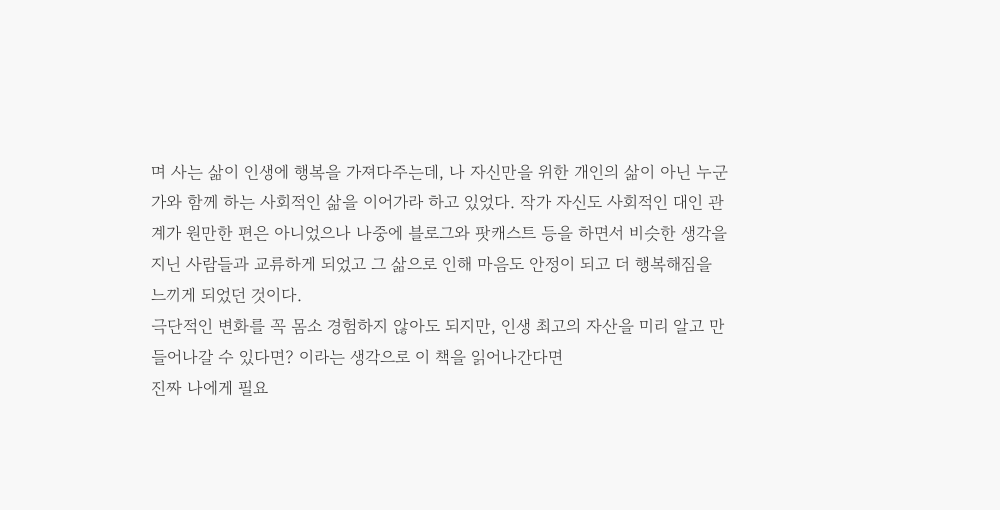며 사는 삶이 인생에 행복을 가져다주는데, 나 자신만을 위한 개인의 삶이 아닌 누군가와 함께 하는 사회적인 삶을 이어가라 하고 있었다. 작가 자신도 사회적인 대인 관계가 원만한 편은 아니었으나 나중에 블로그와 팟캐스트 등을 하면서 비슷한 생각을 지닌 사람들과 교류하게 되었고 그 삶으로 인해 마음도 안정이 되고 더 행복해짐을 느끼게 되었던 것이다.
극단적인 변화를 꼭 몸소 경험하지 않아도 되지만, 인생 최고의 자산을 미리 알고 만들어나갈 수 있다면? 이라는 생각으로 이 책을 읽어나간다면
진짜 나에게 필요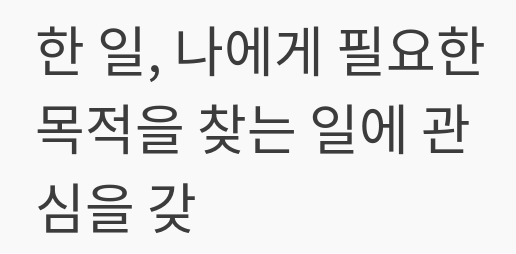한 일, 나에게 필요한 목적을 찾는 일에 관심을 갖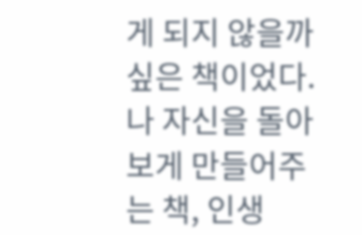게 되지 않을까 싶은 책이었다.
나 자신을 돌아보게 만들어주는 책, 인생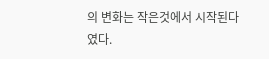의 변화는 작은것에서 시작된다 였다.